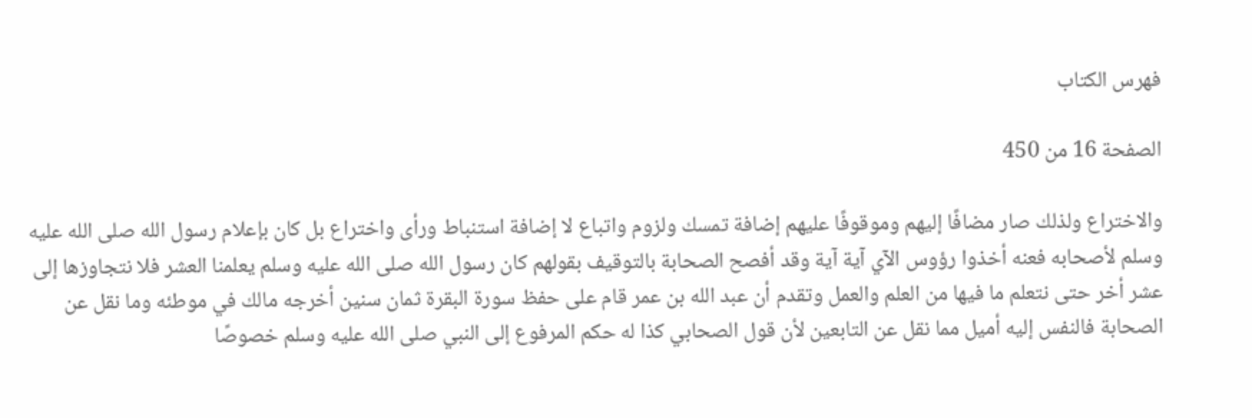فهرس الكتاب

الصفحة 16 من 450

والاختراع ولذلك صار مضافًا إليهم وموقوفًا عليهم إضافة تمسك ولزوم واتباع لا إضافة استنباط ورأى واختراع بل كان بإعلام رسول الله صلى الله عليه وسلم لأصحابه فعنه أخذوا رؤوس الآي آية آية وقد أفصح الصحابة بالتوقيف بقولهم كان رسول الله صلى الله عليه وسلم يعلمنا العشر فلا نتجاوزها إلى عشر أخر حتى نتعلم ما فيها من العلم والعمل وتقدم أن عبد الله بن عمر قام على حفظ سورة البقرة ثمان سنين أخرجه مالك في موطئه وما نقل عن الصحابة فالنفس إليه أميل مما نقل عن التابعين لأن قول الصحابي كذا له حكم المرفوع إلى النبي صلى الله عليه وسلم خصوصًا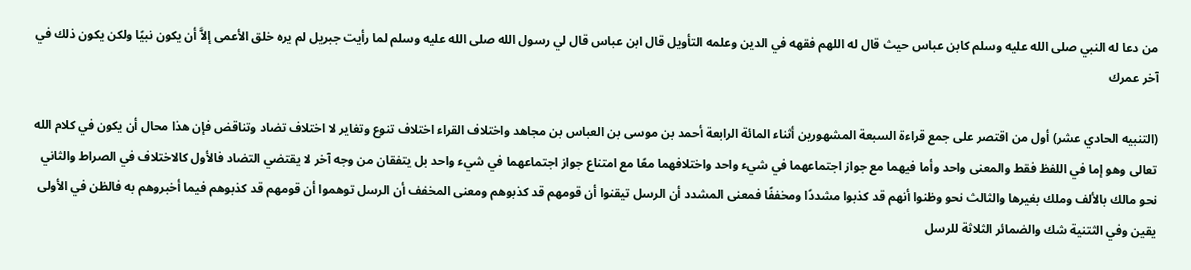من دعا له النبي صلى الله عليه وسلم كابن عباس حيث قال له اللهم فقهه في الدين وعلمه التأويل قال ابن عباس قال لي رسول الله صلى الله عليه وسلم لما رأيت جبريل لم يره خلق الأعمى إلاَّ أن يكون نبيًا ولكن يكون ذلك في آخر عمرك

(التنبيه الحادي عشر) أول من اقتصر على جمع قراءة السبعة المشهورين أثناء المائة الرابعة أحمد بن موسى بن العباس بن مجاهد واختلاف القراء اختلاف تنوع وتغاير لا اختلاف تضاد وتناقض فإن هذا محال أن يكون في كلام الله تعالى وهو إما في اللفظ فقط والمعنى واحد وأما فيهما مع جواز اجتماعهما في شيء واحد واختلافهما معًا مع امتناع جواز اجتماعهما في شيء واحد بل يتفقان من وجه آخر لا يقتضي التضاد فالأول كالاختلاف في الصراط والثاني نحو مالك بالألف وملك بغيرها والثالث نحو وظنوا أنهم قد كذبوا مشددًا ومخففًا فمعنى المشدد أن الرسل تيقنوا أن قومهم قد كذبوهم ومعنى المخفف أن الرسل توهموا أن قومهم قد كذبوهم فيما أخبروهم به فالظن في الأولى يقين وفي الثتنية شك والضمائر الثلاثة للرسل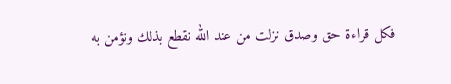فكل قراءة حق وصدق نزلت من عند الله نقطع بذلك ونؤمن به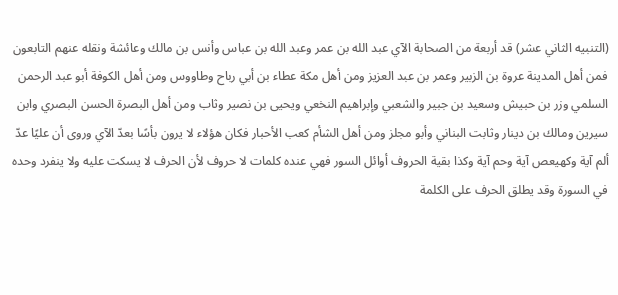(التنبيه الثاني عشر) قد أربعة من الصحابة الآي عبد الله بن عمر وعبد الله بن عباس وأنس بن مالك وعائشة ونقله عنهم التابعون فمن أهل المدينة عروة بن الزبير وعمر بن عبد العزيز ومن أهل مكة عطاء بن أبي رباح وطاووس ومن أهل الكوفة أبو عبد الرحمن السلمي وزر بن حبيش وسعيد بن جبير والشعبي وإبراهيم النخعي ويحيى بن نصير وثاب ومن أهل البصرة الحسن البصري وابن سيرين ومالك بن دينار وثابت البناني وأبو مجلز ومن أهل الشأم كعب الأحبار فكان هؤلاء لا يرون بأسًا بعدّ الآي وروى أن عليًا عدّ ألم آية وكهيعص آية وحم آية وكذا بقية الحروف أوائل السور فهي عنده كلمات لا حروف لأن الحرف لا يسكت عليه ولا ينفرد وحده في السورة وقد يطلق الحرف على الكلمة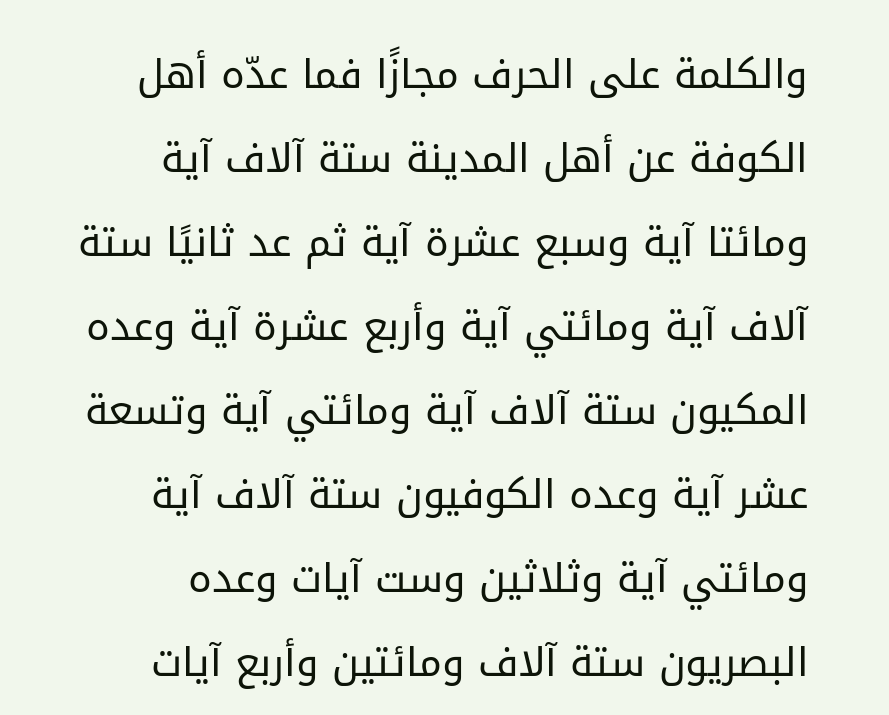والكلمة على الحرف مجازًا فما عدّه أهل الكوفة عن أهل المدينة ستة آلاف آية ومائتا آية وسبع عشرة آية ثم عد ثانيًا ستة آلاف آية ومائتي آية وأربع عشرة آية وعده المكيون ستة آلاف آية ومائتي آية وتسعة عشر آية وعده الكوفيون ستة آلاف آية ومائتي آية وثلاثين وست آيات وعده البصريون ستة آلاف ومائتين وأربع آيات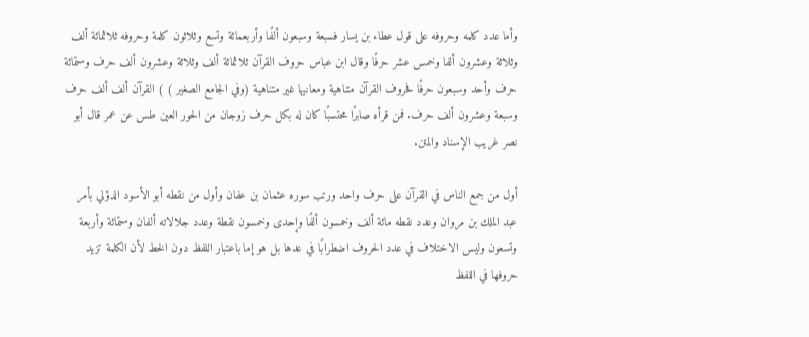وأما عدد كلمه وحروفه على قول عطاء بن يسار فسبعة وسبعون ألفًا وأربعمائة وتسع وثلاثون كلمة وحروفه ثلاثمائة ألف وثلاثة وعشرون ألفا وخمس عشر حرفًا وقال ابن عباس حروف القرآن ثلاثمائة ألف وثلاثة وعشرون ألف حرف وستمائة حرف وأحد وسبعون حرفًا فحروف القرآن متناهية ومعانيها غير متناهية (وفي الجامع الصغير ) ) القرآن ألف ألف حرف وسبعة وعشرون ألف حرف. فمن قرأه صابرًا محتسبًا كان له بكل حرف زوجان من الحور العين طس عن عمر قال أبو نصر غريب الإسناد والمتن.

أول من جمع الناس في القرآن على حرف واحد ورتب سوره عثمان بن عفان وأول من نقطه أبو الأسود الدؤلي بأمر عبد الملك بن مروان وعدد نقطه مائة ألف وخمسون ألفًا وإحدى وخمسون نقطة وعدد جلالاته ألفان وستمائة وأربعة وتسعون وليس الاختلاف في عدد الحروف اضطرابًا في عدها بل هو إما باعتبار اللفظ دون الخط لأن الكلمة تزيد حروفها في اللفظ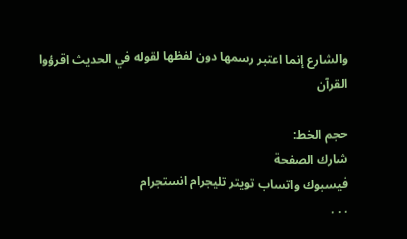والشارع إنما اعتبر رسمها دون لفظها لقوله في الحديث اقرؤوا القرآن

حجم الخط:
شارك الصفحة
فيسبوك واتساب تويتر تليجرام انستجرام
. . .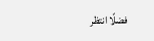فضلًا انتظر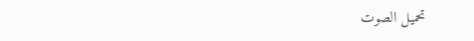تحميل الصوت